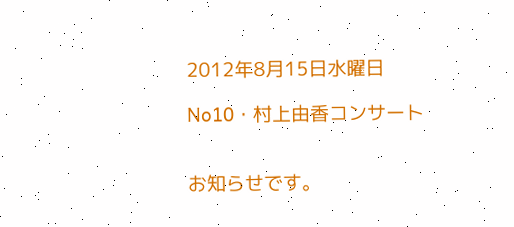2012年8月15日水曜日

No10・村上由香コンサート


お知らせです。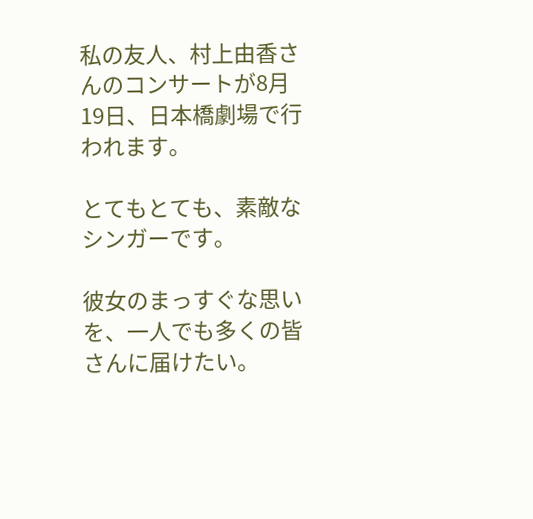私の友人、村上由香さんのコンサートが8月19日、日本橋劇場で行われます。

とてもとても、素敵なシンガーです。

彼女のまっすぐな思いを、一人でも多くの皆さんに届けたい。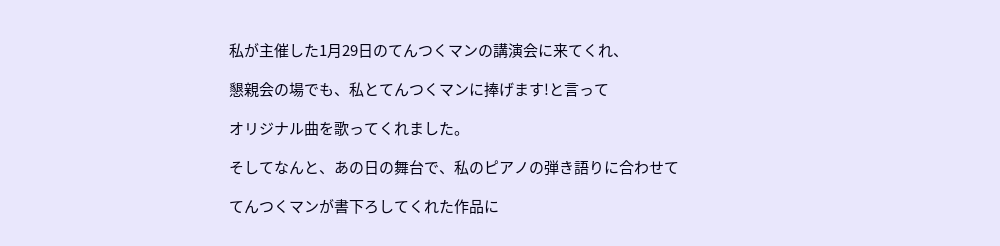私が主催した1月29日のてんつくマンの講演会に来てくれ、

懇親会の場でも、私とてんつくマンに捧げます!と言って

オリジナル曲を歌ってくれました。

そしてなんと、あの日の舞台で、私のピアノの弾き語りに合わせて

てんつくマンが書下ろしてくれた作品に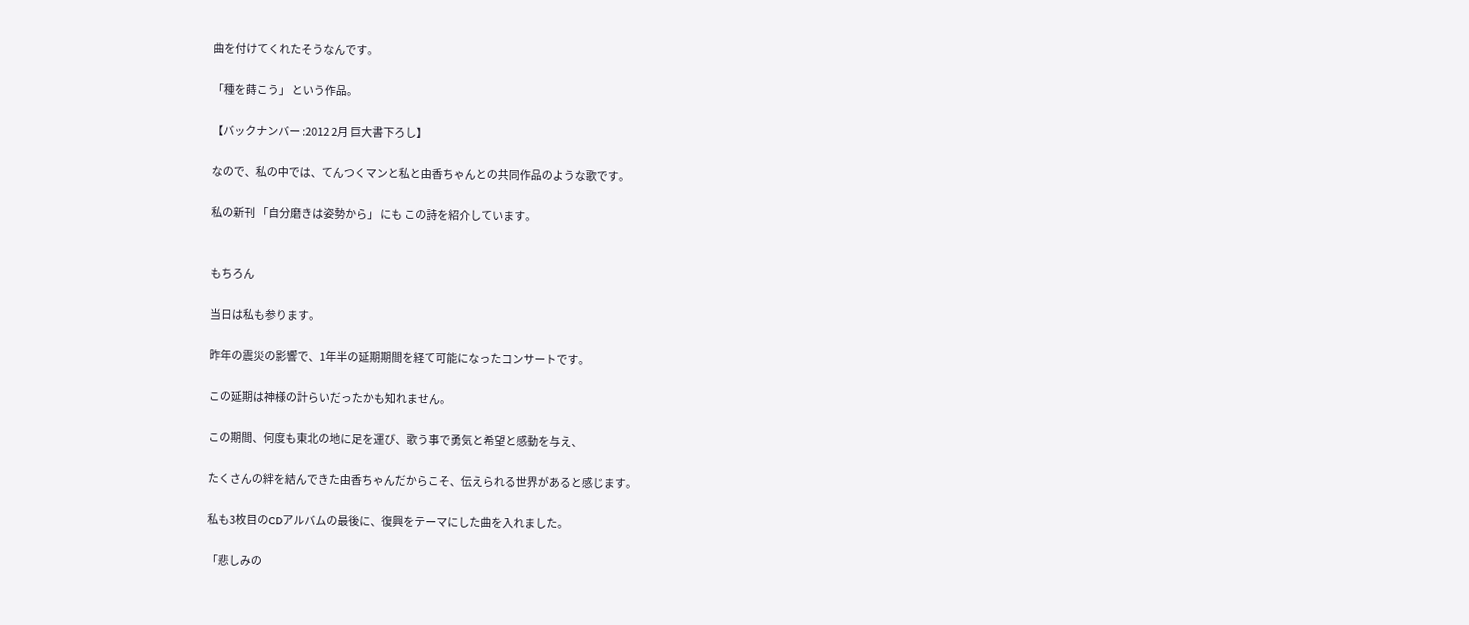曲を付けてくれたそうなんです。

「種を蒔こう」 という作品。

【バックナンバー :2012 2月 巨大書下ろし】

なので、私の中では、てんつくマンと私と由香ちゃんとの共同作品のような歌です。

私の新刊 「自分磨きは姿勢から」 にも この詩を紹介しています。


もちろん

当日は私も参ります。

昨年の震災の影響で、1年半の延期期間を経て可能になったコンサートです。

この延期は神様の計らいだったかも知れません。

この期間、何度も東北の地に足を運び、歌う事で勇気と希望と感動を与え、

たくさんの絆を結んできた由香ちゃんだからこそ、伝えられる世界があると感じます。

私も3枚目のCDアルバムの最後に、復興をテーマにした曲を入れました。

「悲しみの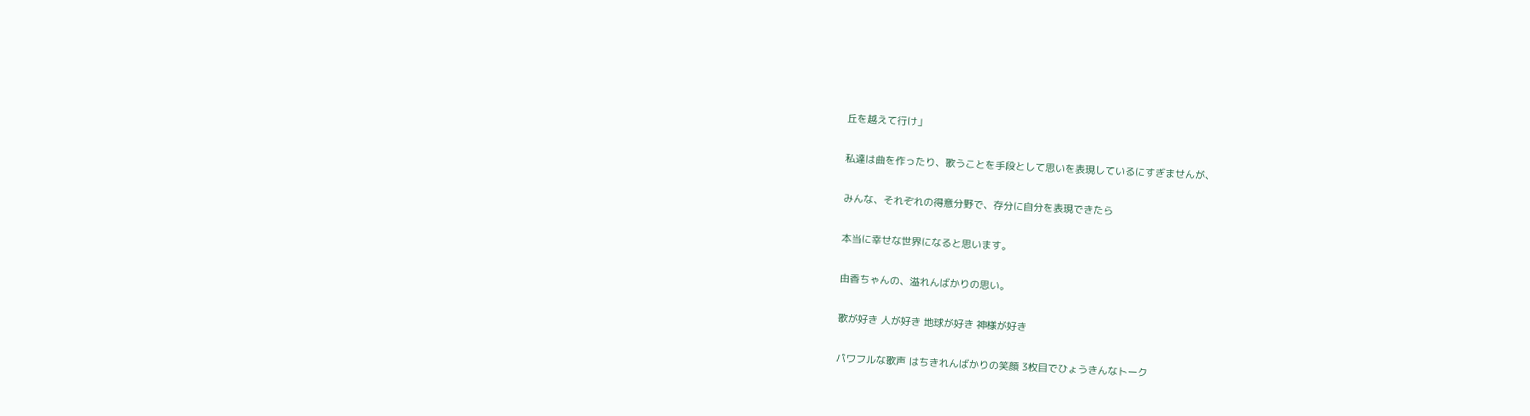丘を越えて行け」

私達は曲を作ったり、歌うことを手段として思いを表現しているにすぎませんが、

みんな、それぞれの得意分野で、存分に自分を表現できたら

本当に幸せな世界になると思います。

由香ちゃんの、溢れんばかりの思い。

歌が好き 人が好き 地球が好き 神様が好き

パワフルな歌声 はちきれんばかりの笑顔 3枚目でひょうきんなトーク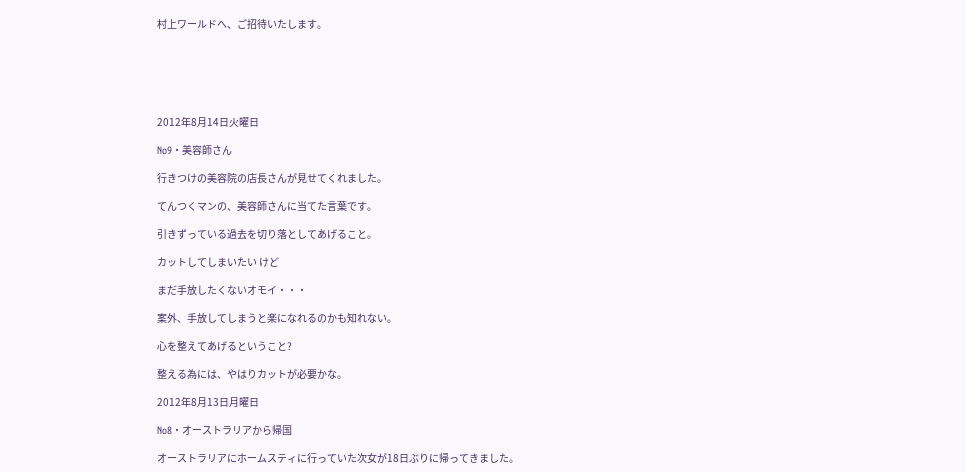村上ワールドへ、ご招待いたします。






2012年8月14日火曜日

No9・美容師さん

行きつけの美容院の店長さんが見せてくれました。

てんつくマンの、美容師さんに当てた言葉です。

引きずっている過去を切り落としてあげること。

カットしてしまいたい けど

まだ手放したくないオモイ・・・

案外、手放してしまうと楽になれるのかも知れない。

心を整えてあげるということ?

整える為には、やはりカットが必要かな。

2012年8月13日月曜日

No8・オーストラリアから帰国

オーストラリアにホームスティに行っていた次女が18日ぶりに帰ってきました。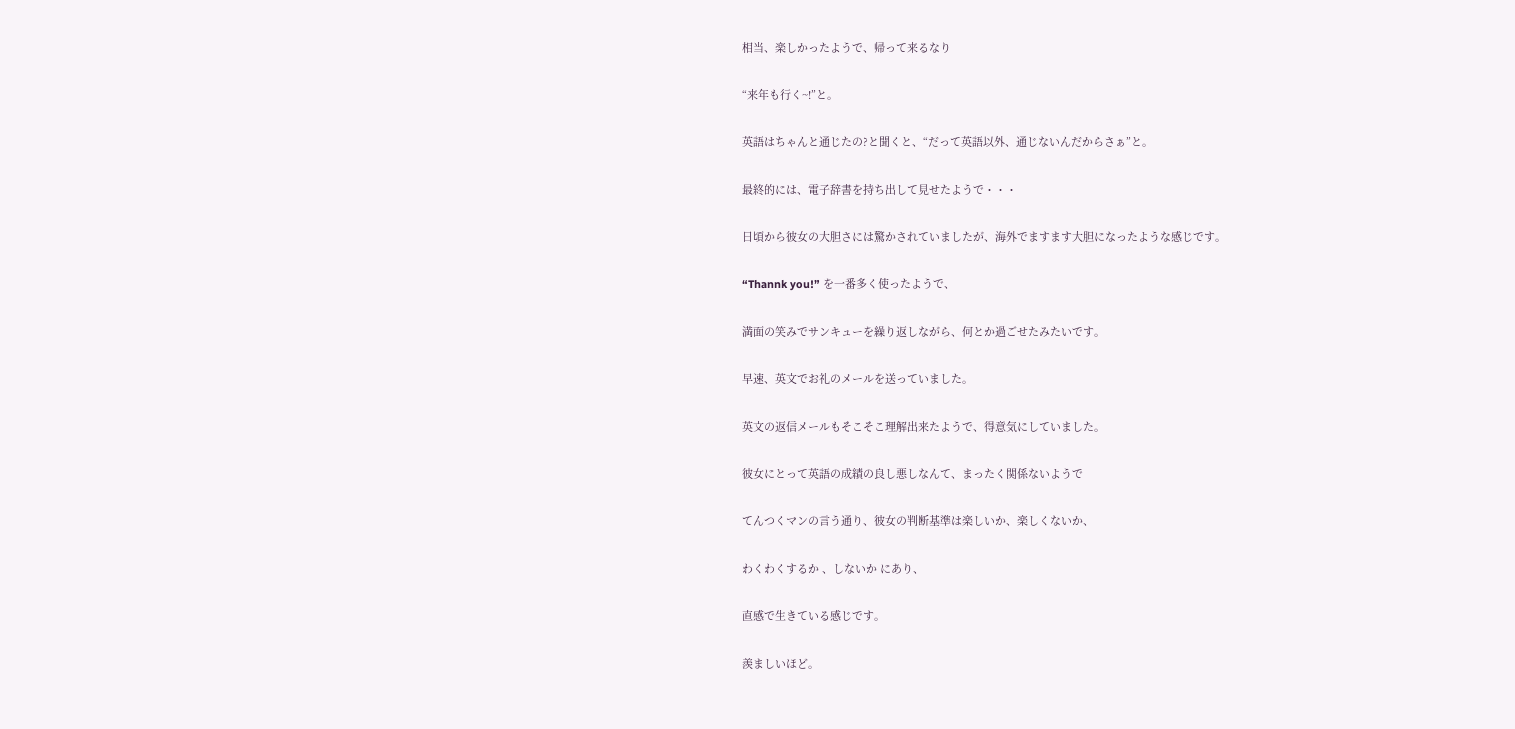相当、楽しかったようで、帰って来るなり

“来年も行く~!”と。

英語はちゃんと通じたの?と聞くと、“だって英語以外、通じないんだからさぁ”と。

最終的には、電子辞書を持ち出して見せたようで・・・

日頃から彼女の大胆さには驚かされていましたが、海外でますます大胆になったような感じです。

“Thannk you!” を一番多く使ったようで、

満面の笑みでサンキューを繰り返しながら、何とか過ごせたみたいです。

早速、英文でお礼のメールを送っていました。

英文の返信メールもそこそこ理解出来たようで、得意気にしていました。

彼女にとって英語の成績の良し悪しなんて、まったく関係ないようで

てんつくマンの言う通り、彼女の判断基準は楽しいか、楽しくないか、

わくわくするか 、しないか にあり、

直感で生きている感じです。

羨ましいほど。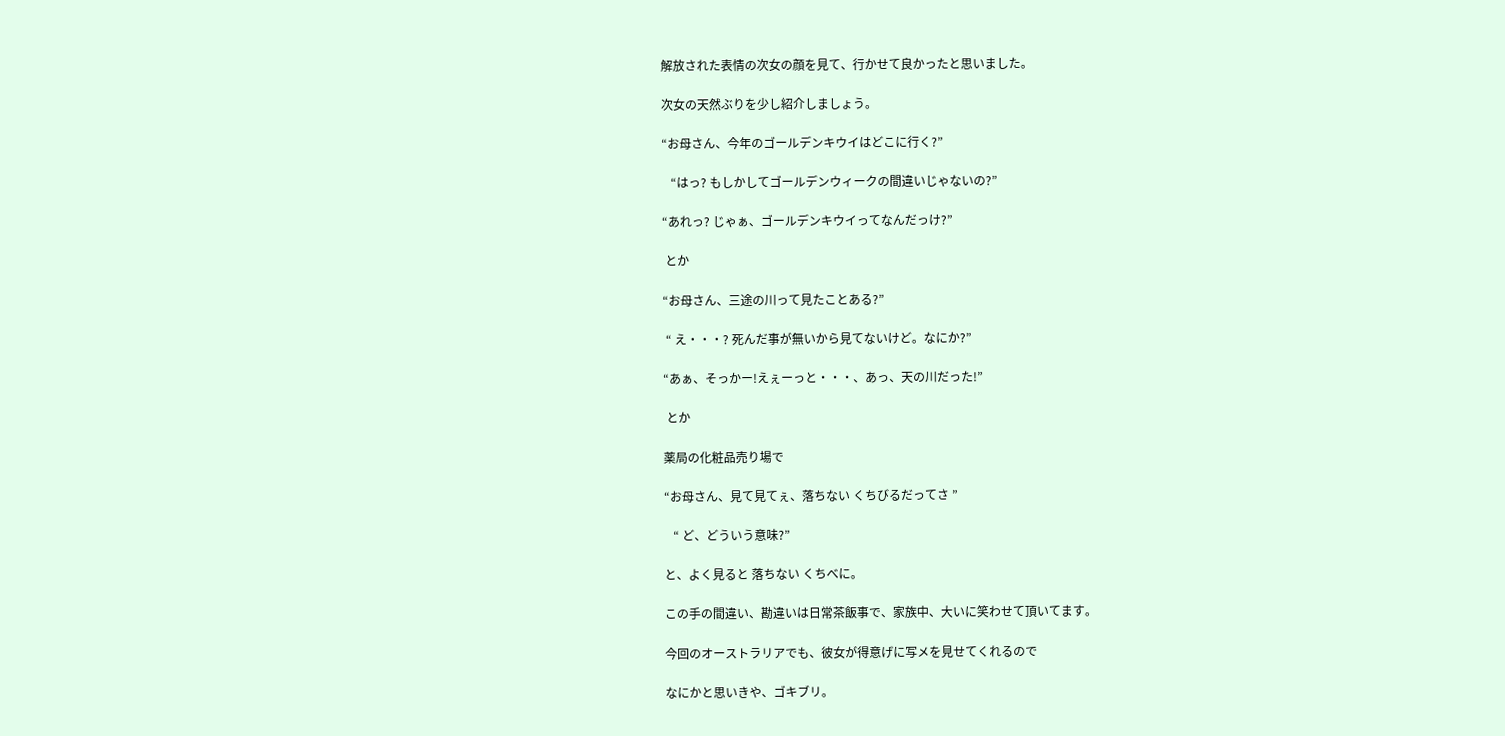解放された表情の次女の顔を見て、行かせて良かったと思いました。

次女の天然ぶりを少し紹介しましょう。

“お母さん、今年のゴールデンキウイはどこに行く?”

   “はっ? もしかしてゴールデンウィークの間違いじゃないの?”

“あれっ? じゃぁ、ゴールデンキウイってなんだっけ?”

 とか

“お母さん、三途の川って見たことある?”

 “ え・・・? 死んだ事が無いから見てないけど。なにか?”

“あぁ、そっかー!えぇーっと・・・、あっ、天の川だった!”

 とか

薬局の化粧品売り場で

“お母さん、見て見てぇ、落ちない くちびるだってさ ”

   “ ど、どういう意味?”

と、よく見ると 落ちない くちべに。

この手の間違い、勘違いは日常茶飯事で、家族中、大いに笑わせて頂いてます。

今回のオーストラリアでも、彼女が得意げに写メを見せてくれるので

なにかと思いきや、ゴキブリ。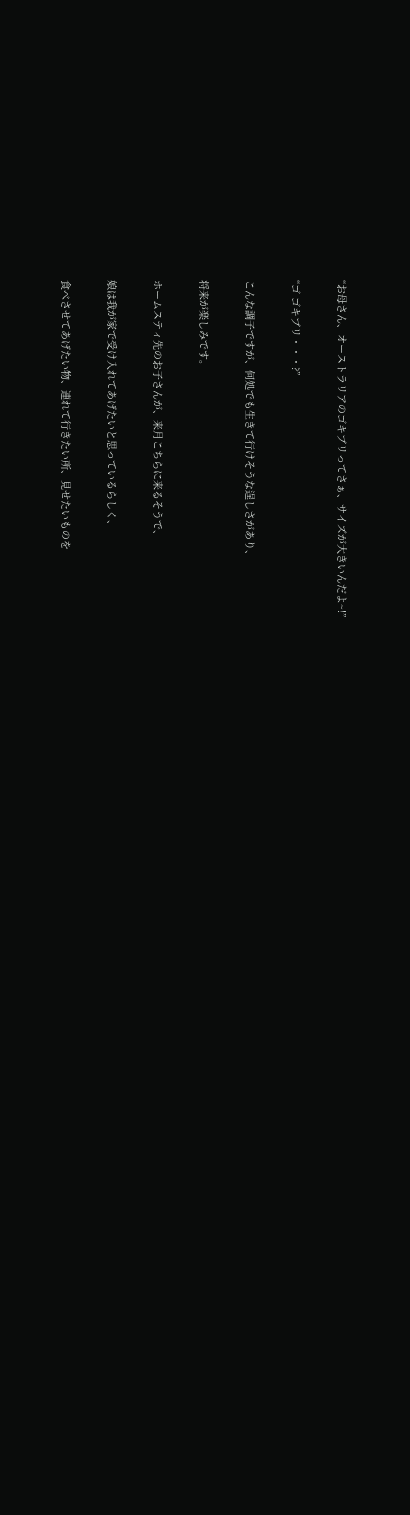“お母さん、オーストラリアのゴキブリってさぁ、サイズが大きいんだよ~!”

“ゴ ゴキブリ・・・?”

こんな調子ですが、何処でも生きて行けそうな逞しさがあり、

将来が楽しみです。

ホームスティ先のお子さんが、来月こちらに来るそうで、

娘は我が家で受け入れてあげたいと思っているらしく、

食べさせてあげたい物、連れて行きたい所、見せたいものを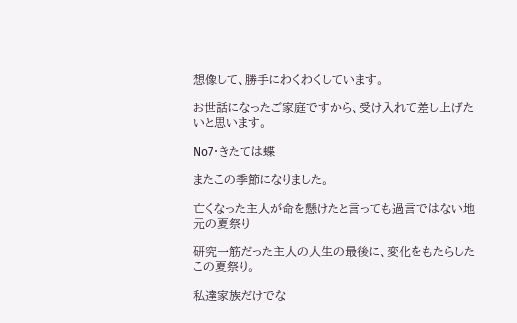想像して、勝手にわくわくしています。

お世話になったご家庭ですから、受け入れて差し上げたいと思います。

No7・きたては蝶

またこの季節になりました。

亡くなった主人が命を懸けたと言っても過言ではない地元の夏祭り

研究一筋だった主人の人生の最後に、変化をもたらしたこの夏祭り。

私達家族だけでな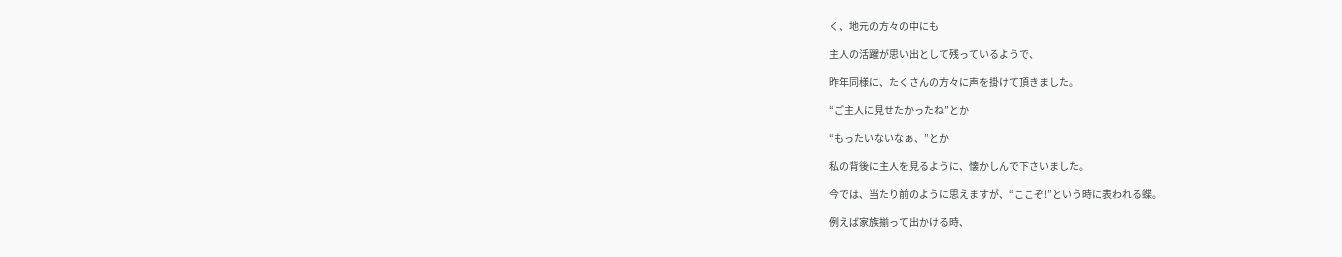く、地元の方々の中にも

主人の活躍が思い出として残っているようで、

昨年同様に、たくさんの方々に声を掛けて頂きました。

“ご主人に見せたかったね”とか

“もったいないなぁ、”とか

私の背後に主人を見るように、懐かしんで下さいました。

今では、当たり前のように思えますが、“ここぞ!”という時に表われる蝶。

例えば家族揃って出かける時、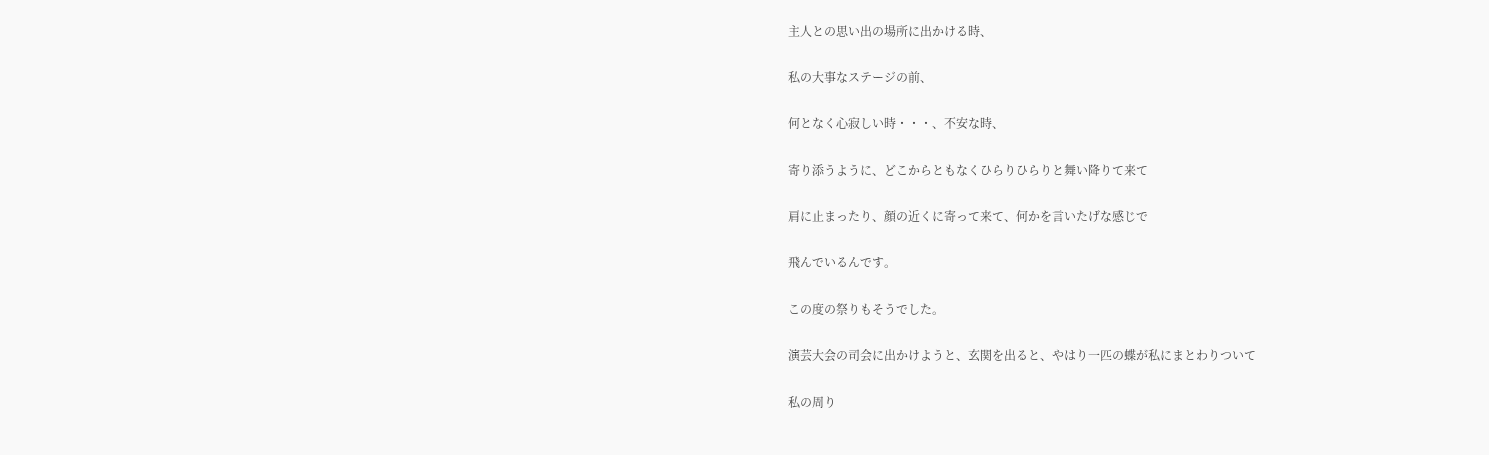主人との思い出の場所に出かける時、

私の大事なステージの前、

何となく心寂しい時・・・、不安な時、

寄り添うように、どこからともなくひらりひらりと舞い降りて来て

肩に止まったり、顔の近くに寄って来て、何かを言いたげな感じで

飛んでいるんです。

この度の祭りもそうでした。

演芸大会の司会に出かけようと、玄関を出ると、やはり一匹の蝶が私にまとわりついて

私の周り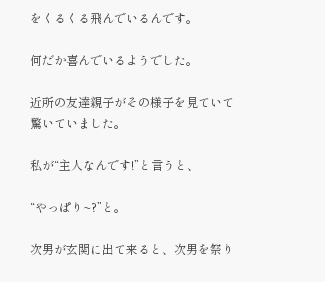をくるくる飛んでいるんです。

何だか喜んでいるようでした。

近所の友達親子がその様子を見ていて驚いていました。

私が“主人なんです!”と言うと、

“やっぱり~?”と。

次男が玄関に出て来ると、次男を祭り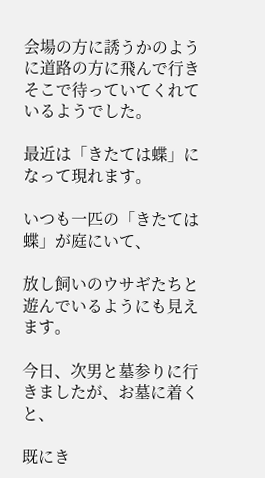会場の方に誘うかのように道路の方に飛んで行き
そこで待っていてくれているようでした。

最近は「きたては蝶」になって現れます。

いつも一匹の「きたては蝶」が庭にいて、

放し飼いのウサギたちと遊んでいるようにも見えます。

今日、次男と墓参りに行きましたが、お墓に着くと、

既にき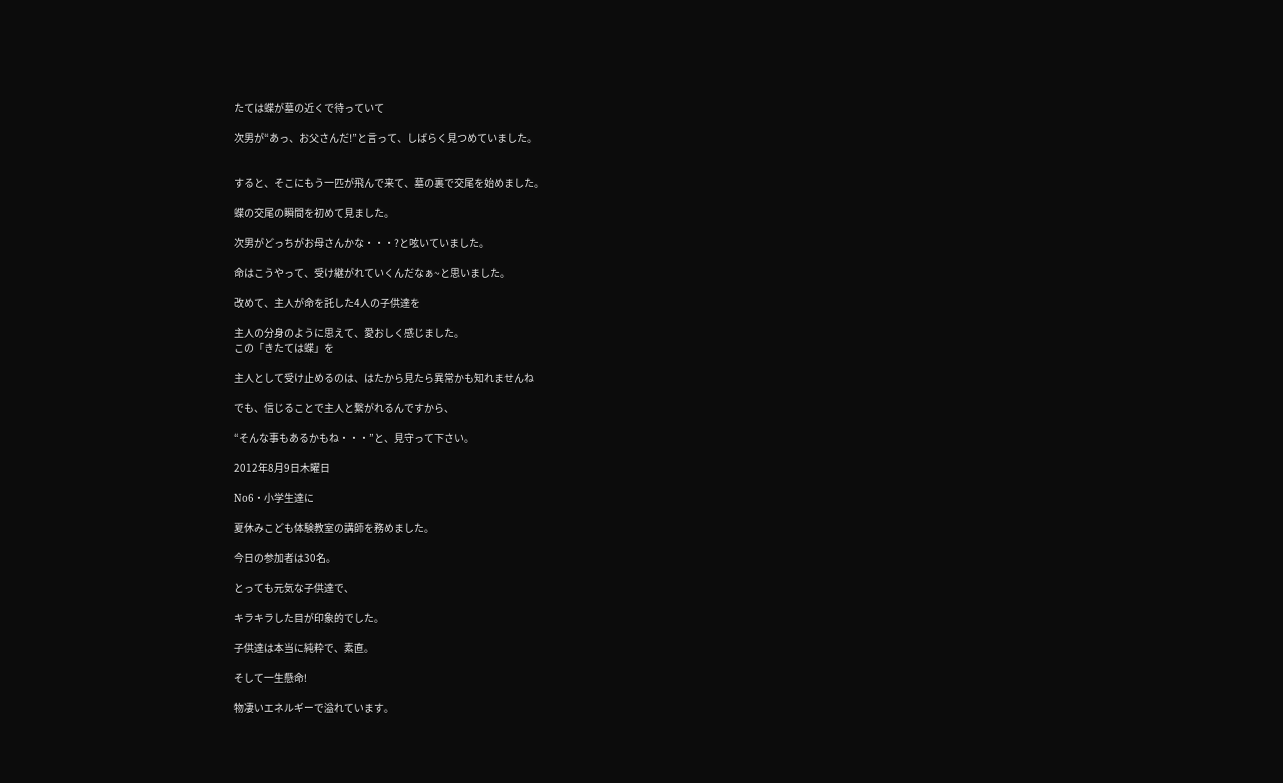たては蝶が墓の近くで待っていて

次男が“あっ、お父さんだ!”と言って、しばらく見つめていました。


すると、そこにもう一匹が飛んで来て、墓の裏で交尾を始めました。

蝶の交尾の瞬間を初めて見ました。

次男がどっちがお母さんかな・・・?と呟いていました。

命はこうやって、受け継がれていくんだなぁ~と思いました。

改めて、主人が命を託した4人の子供達を

主人の分身のように思えて、愛おしく感じました。
この「きたては蝶」を

主人として受け止めるのは、はたから見たら異常かも知れませんね

でも、信じることで主人と繋がれるんですから、

“そんな事もあるかもね・・・”と、見守って下さい。

2012年8月9日木曜日

No6・小学生達に

夏休みこども体験教室の講師を務めました。

今日の参加者は30名。

とっても元気な子供達で、

キラキラした目が印象的でした。

子供達は本当に純粋で、素直。

そして一生懸命!

物凄いエネルギーで溢れています。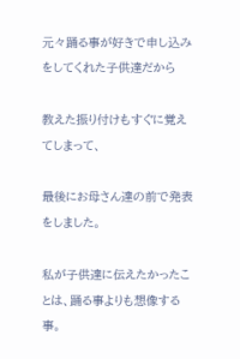元々踊る事が好きで申し込みをしてくれた子供達だから

教えた振り付けもすぐに覚えてしまって、

最後にお母さん達の前で発表をしました。

私が子供達に伝えたかったことは、踊る事よりも想像する事。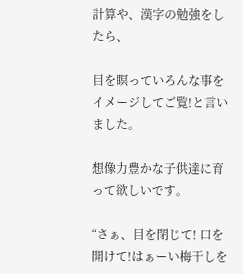計算や、漢字の勉強をしたら、

目を瞑っていろんな事をイメージしてご覧!と言いました。

想像力豊かな子供達に育って欲しいです。

“さぁ、目を閉じて! 口を開けて!はぁーい梅干しを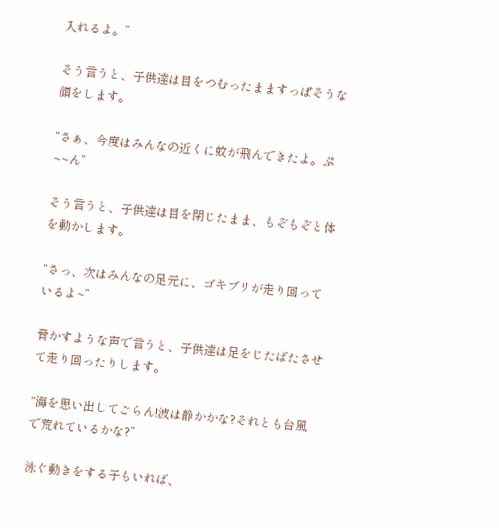入れるよ。”

そう言うと、子供達は目をつむったまますっぱそうな顔をします。

“さぁ、今度はみんなの近くに蚊が飛んできたよ。ぷ~~ん”

そう言うと、子供達は目を閉じたまま、もぞもぞと体を動かします。

“さっ、次はみんなの足元に、ゴキブリが走り回っているよ~”

脅かすような声で言うと、子供達は足をじたばたさせて走り回ったりします。

“海を思い出してごらん!波は静かかな?それとも台風で荒れているかな?”

泳ぐ動きをする子もいれば、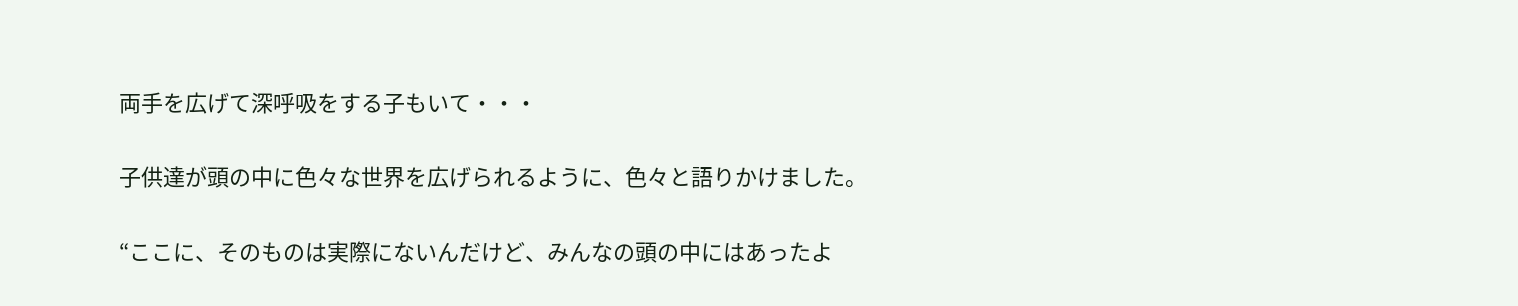両手を広げて深呼吸をする子もいて・・・

子供達が頭の中に色々な世界を広げられるように、色々と語りかけました。

“ここに、そのものは実際にないんだけど、みんなの頭の中にはあったよ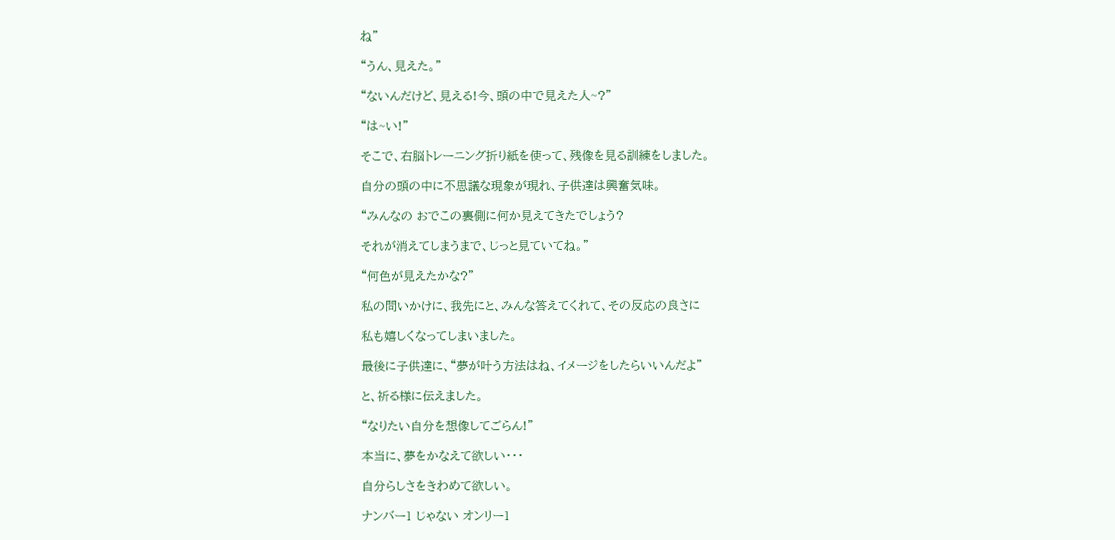ね”

“うん、見えた。”

“ないんだけど、見える!今、頭の中で見えた人~?”

“は~い!”

そこで、右脳トレーニング折り紙を使って、残像を見る訓練をしました。

自分の頭の中に不思議な現象が現れ、子供達は興奮気味。

“みんなの おでこの裏側に何か見えてきたでしょう?

それが消えてしまうまで、じっと見ていてね。”

“何色が見えたかな?”

私の問いかけに、我先にと、みんな答えてくれて、その反応の良さに

私も嬉しくなってしまいました。

最後に子供達に、“夢が叶う方法はね、イメージをしたらいいんだよ”

と、祈る様に伝えました。

“なりたい自分を想像してごらん!”

本当に、夢をかなえて欲しい・・・

自分らしさをきわめて欲しい。

ナンバー1 じゃない オンリー1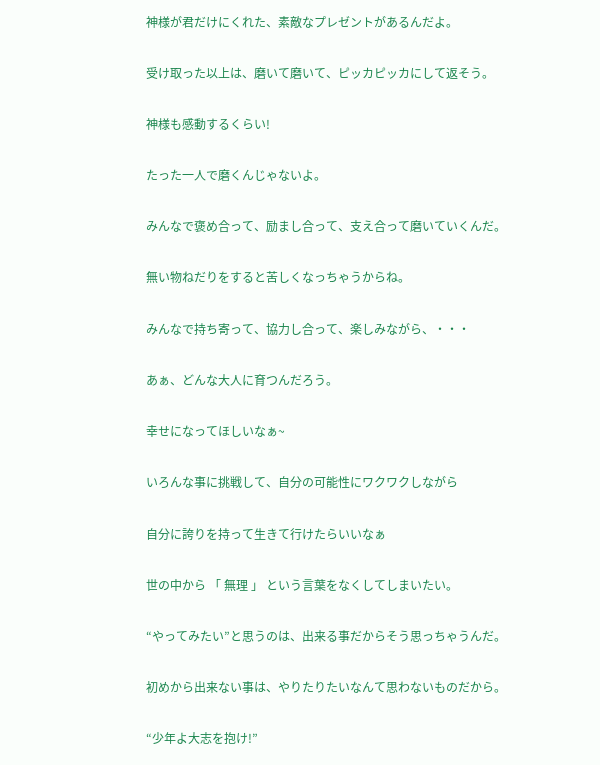神様が君だけにくれた、素敵なプレゼントがあるんだよ。

受け取った以上は、磨いて磨いて、ピッカピッカにして返そう。

神様も感動するくらい!

たった一人で磨くんじゃないよ。

みんなで褒め合って、励まし合って、支え合って磨いていくんだ。

無い物ねだりをすると苦しくなっちゃうからね。

みんなで持ち寄って、協力し合って、楽しみながら、・・・

あぁ、どんな大人に育つんだろう。

幸せになってほしいなぁ~

いろんな事に挑戦して、自分の可能性にワクワクしながら

自分に誇りを持って生きて行けたらいいなぁ

世の中から 「 無理 」 という言葉をなくしてしまいたい。

“やってみたい”と思うのは、出来る事だからそう思っちゃうんだ。

初めから出来ない事は、やりたりたいなんて思わないものだから。

“少年よ大志を抱け!”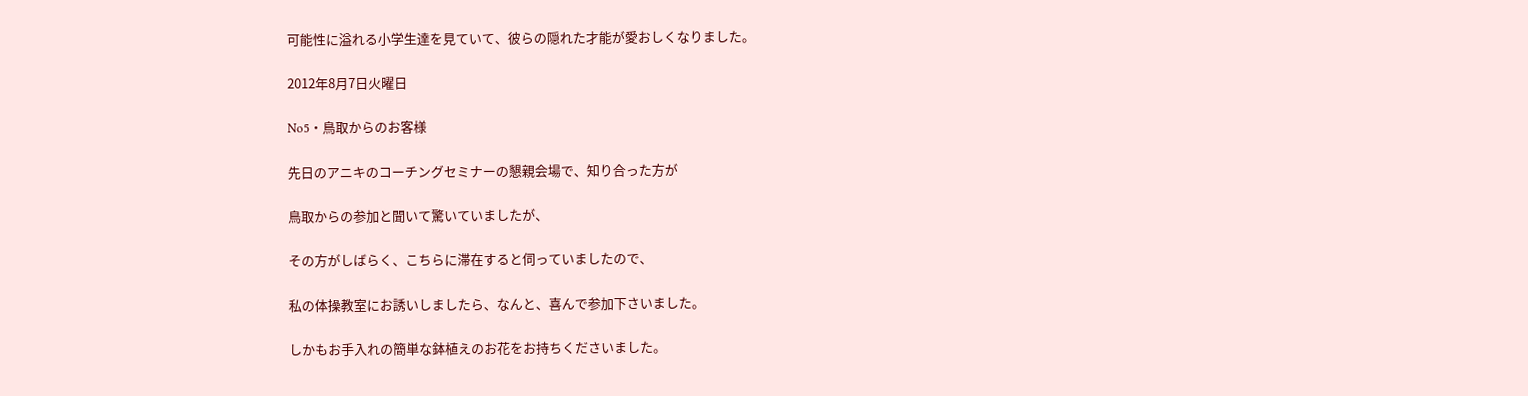可能性に溢れる小学生達を見ていて、彼らの隠れた才能が愛おしくなりました。

2012年8月7日火曜日

No5・鳥取からのお客様

先日のアニキのコーチングセミナーの懇親会場で、知り合った方が

鳥取からの参加と聞いて驚いていましたが、

その方がしばらく、こちらに滞在すると伺っていましたので、

私の体操教室にお誘いしましたら、なんと、喜んで参加下さいました。

しかもお手入れの簡単な鉢植えのお花をお持ちくださいました。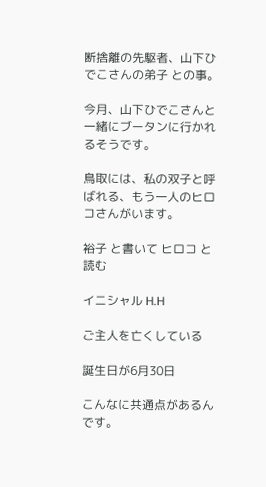断捨離の先駆者、山下ひでこさんの弟子 との事。

今月、山下ひでこさんと一緒にブータンに行かれるそうです。

鳥取には、私の双子と呼ばれる、もう一人のヒロコさんがいます。

裕子 と書いて ヒロコ と読む

イニシャル H.H

ご主人を亡くしている

誕生日が6月30日

こんなに共通点があるんです。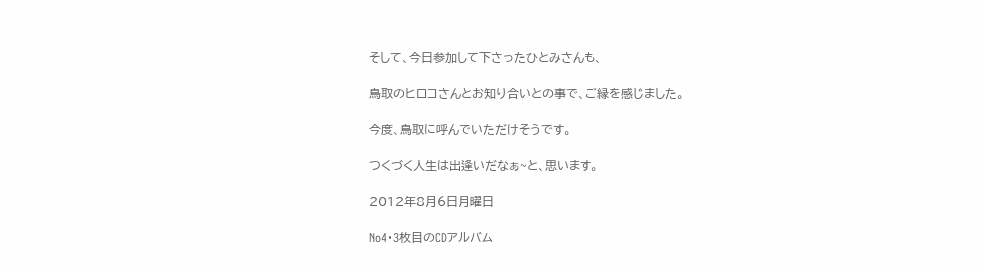そして、今日参加して下さったひとみさんも、

鳥取のヒロコさんとお知り合いとの事で、ご縁を感じました。

今度、鳥取に呼んでいただけそうです。

つくづく人生は出逢いだなぁ~と、思います。

2012年8月6日月曜日

No4・3枚目のCDアルバム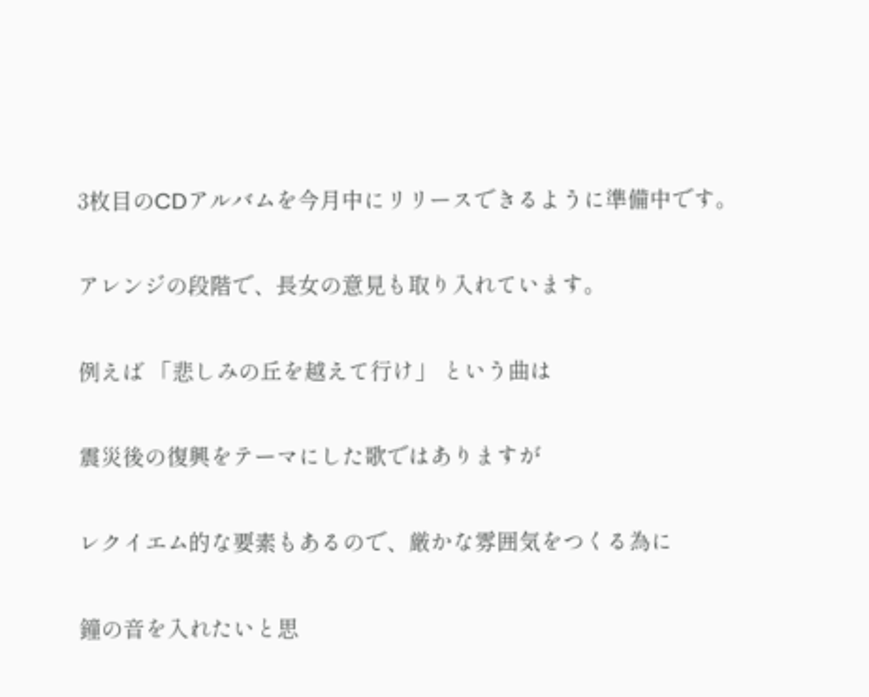3枚目のCDアルバムを今月中にリリースできるように準備中です。

アレンジの段階で、長女の意見も取り入れています。

例えば 「悲しみの丘を越えて行け」 という曲は

震災後の復興をテーマにした歌ではありますが

レクイエム的な要素もあるので、厳かな雰囲気をつくる為に

鐘の音を入れたいと思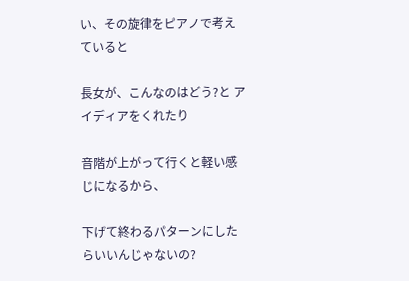い、その旋律をピアノで考えていると

長女が、こんなのはどう?と アイディアをくれたり

音階が上がって行くと軽い感じになるから、

下げて終わるパターンにしたらいいんじゃないの?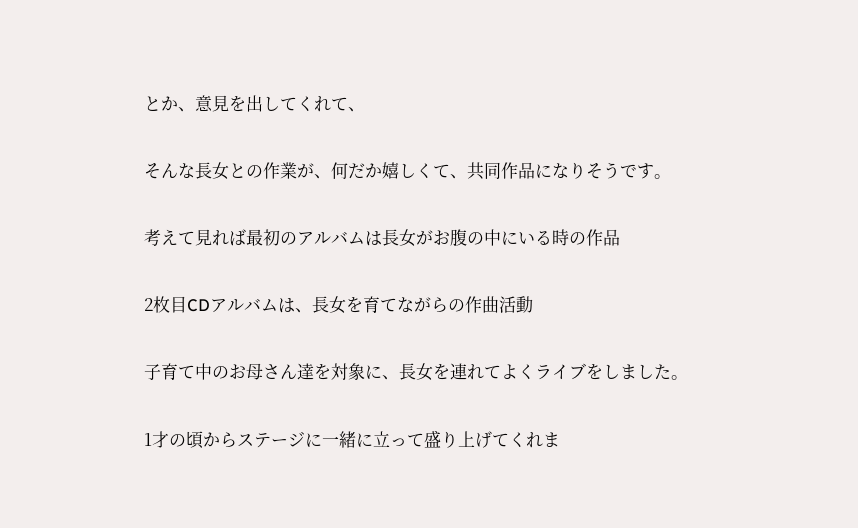とか、意見を出してくれて、

そんな長女との作業が、何だか嬉しくて、共同作品になりそうです。

考えて見れば最初のアルバムは長女がお腹の中にいる時の作品

2枚目CDアルバムは、長女を育てながらの作曲活動

子育て中のお母さん達を対象に、長女を連れてよくライブをしました。

1才の頃からステージに一緒に立って盛り上げてくれま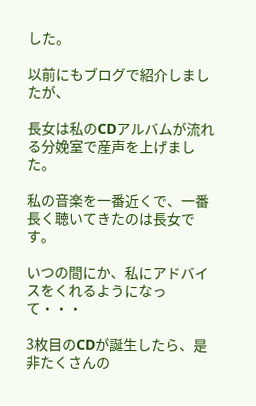した。

以前にもブログで紹介しましたが、

長女は私のCDアルバムが流れる分娩室で産声を上げました。

私の音楽を一番近くで、一番長く聴いてきたのは長女です。

いつの間にか、私にアドバイスをくれるようになって・・・

3枚目のCDが誕生したら、是非たくさんの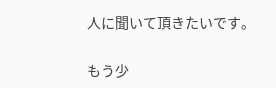人に聞いて頂きたいです。

もう少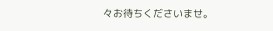々お待ちくださいませ。